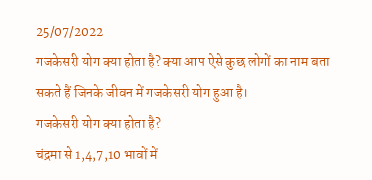25/07/2022
गजकेसरी योग क्या होता है? क्या आप ऐसे कुछ लोगों का नाम बता सकते हैं जिनके जीवन में गजकेसरी योग हुआ है।
गजकेसरी योग क्या होता है?
चंद्रमा से 1,4,7,10 भावों में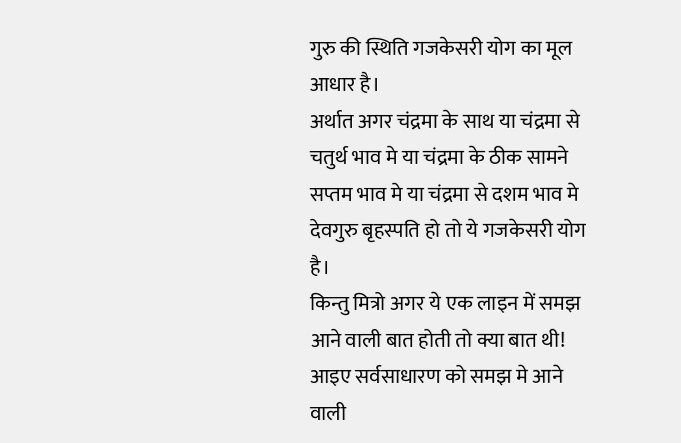गुरु की स्थिति गजकेसरी योग का मूल आधार है।
अर्थात अगर चंद्रमा के साथ या चंद्रमा से चतुर्थ भाव मे या चंद्रमा के ठीक सामने सप्तम भाव मे या चंद्रमा से दशम भाव मे देवगुरु बृहस्पति हो तो ये गजकेसरी योग है।
किन्तु मित्रो अगर ये एक लाइन में समझ आने वाली बात होती तो क्या बात थी!
आइए सर्वसाधारण को समझ मे आने वाली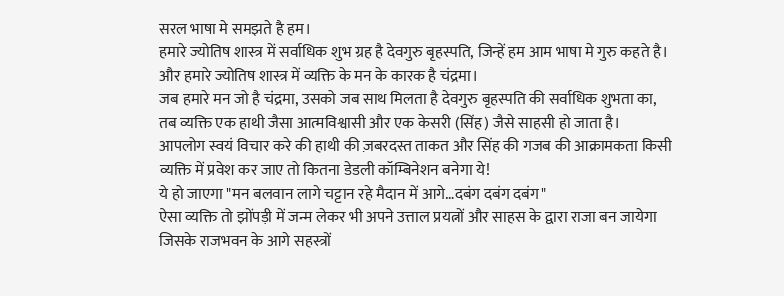सरल भाषा मे समझते है हम।
हमारे ज्योतिष शास्त्र में सर्वाधिक शुभ ग्रह है देवगुरु बृहस्पति, जिन्हें हम आम भाषा मे गुरु कहते है।
और हमारे ज्योतिष शास्त्र में व्यक्ति के मन के कारक है चंद्रमा।
जब हमारे मन जो है चंद्रमा, उसको जब साथ मिलता है देवगुरु बृहस्पति की सर्वाधिक शुभता का, तब व्यक्ति एक हाथी जैसा आत्मविश्वासी और एक केसरी (सिंह) जैसे साहसी हो जाता है।
आपलोग स्वयं विचार करे की हाथी की ज़बरदस्त ताकत और सिंह की गजब की आक्रामकता किसी व्यक्ति में प्रवेश कर जाए तो कितना डेडली कॉम्बिनेशन बनेगा ये!
ये हो जाएगा "मन बलवान लागे चट्टान रहे मैदान में आगे…दबंग दबंग दबंग"
ऐसा व्यक्ति तो झोंपड़ी में जन्म लेकर भी अपने उत्ताल प्रयत्नों और साहस के द्वारा राजा बन जायेगा जिसके राजभवन के आगे सहस्त्रों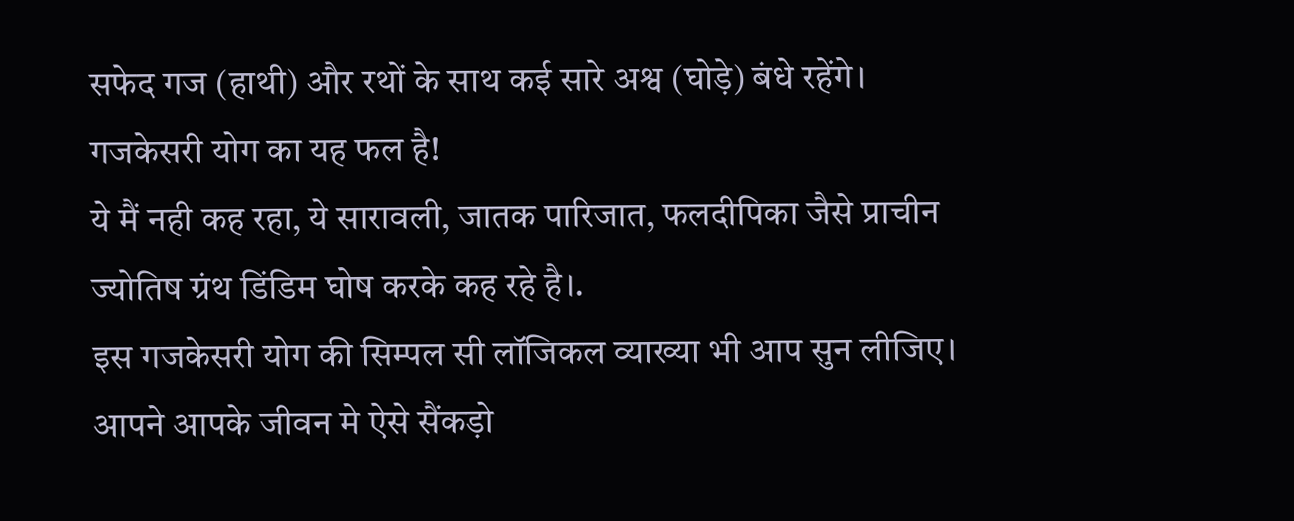सफेद गज (हाथी) और रथों के साथ कई सारे अश्व (घोड़े) बंधे रहेंगे।
गजकेसरी योग का यह फल है!
ये मैं नही कह रहा, ये सारावली, जातक पारिजात, फलदीपिका जैसे प्राचीन ज्योतिष ग्रंथ डिंडिम घोष करके कह रहे है।.
इस गजकेसरी योग की सिम्पल सी लॉजिकल व्याख्या भी आप सुन लीजिए।
आपने आपके जीवन मे ऐसे सैंकड़ो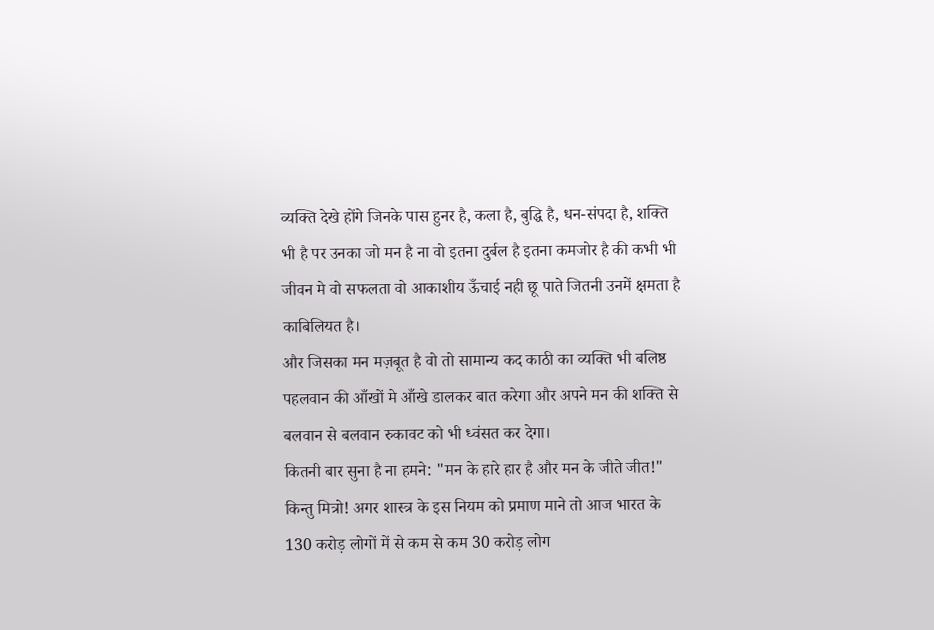व्यक्ति देखे होंगे जिनके पास हुनर है, कला है, बुद्धि है, धन-संपदा है, शक्ति भी है पर उनका जो मन है ना वो इतना दुर्बल है इतना कमजोर है की कभी भी जीवन मे वो सफलता वो आकाशीय ऊँचाई नही छू पाते जितनी उनमें क्षमता है काबिलियत है।
और जिसका मन मज़बूत है वो तो सामान्य कद काठी का व्यक्ति भी बलिष्ठ पहलवान की आँखों मे आँखे डालकर बात करेगा और अपने मन की शक्ति से बलवान से बलवान रुकावट को भी ध्वंसत कर देगा।
कितनी बार सुना है ना हमने: "मन के हारे हार है और मन के जीते जीत!"
किन्तु मित्रो! अगर शास्त्र के इस नियम को प्रमाण माने तो आज भारत के 130 करोड़ लोगों में से कम से कम 30 करोड़ लोग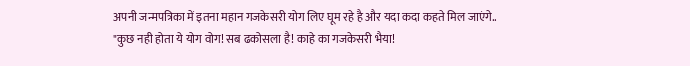अपनी जन्मपत्रिका में इतना महान गजकेसरी योग लिए घूम रहे है और यदा कदा कहते मिल जाएंगे..
"कुछ नही होता ये योग वोग! सब ढकोसला है! काहे का गजकेसरी भैया!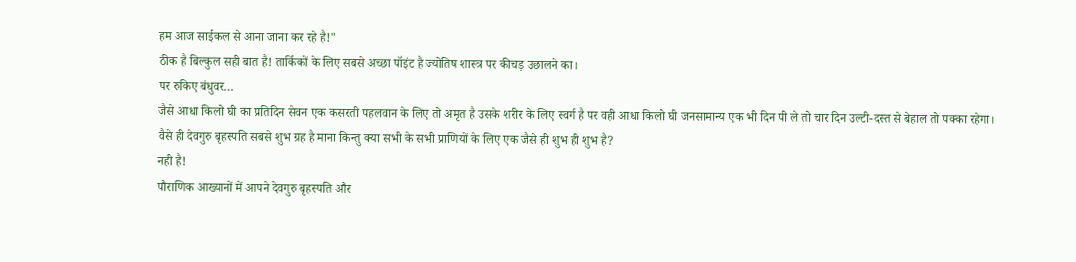हम आज साईकल से आना जाना कर रहे है!"
ठीक है बिल्कुल सही बात है! तार्किकों के लिए सबसे अच्छा पॉइंट है ज्योतिष शास्त्र पर कीचड़ उछालने का।
पर रुकिए बंधुवर…
जैसे आधा किलो घी का प्रतिदिन सेवन एक कसरती पहलवान के लिए तो अमृत है उसके शरीर के लिए स्वर्ग है पर वही आधा किलो घी जनसामान्य एक भी दिन पी ले तो चार दिन उल्टी-दस्त से बेहाल तो पक्का रहेगा।
वैसे ही देवगुरु बृहस्पति सबसे शुभ ग्रह है माना किन्तु क्या सभी के सभी प्राणियों के लिए एक जैसे ही शुभ ही शुभ है?
नही है!
पौराणिक आख्यानों में आपने देवगुरु बृहस्पति और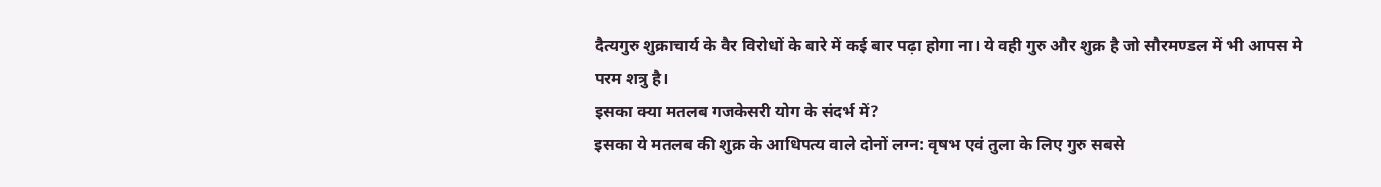दैत्यगुरु शुक्राचार्य के वैर विरोधों के बारे में कई बार पढ़ा होगा ना। ये वही गुरु और शुक्र है जो सौरमण्डल में भी आपस मे परम शत्रु है।
इसका क्या मतलब गजकेसरी योग के संदर्भ में?
इसका ये मतलब की शुक्र के आधिपत्य वाले दोनों लग्न: वृषभ एवं तुला के लिए गुरु सबसे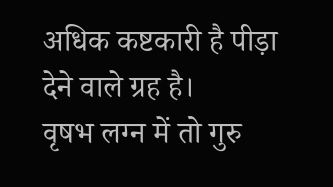अधिक कष्टकारी है पीड़ा देने वाले ग्रह है।
वृषभ लग्न में तो गुरु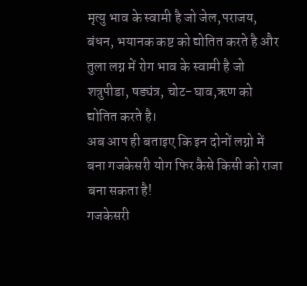मृत्यु भाव के स्वामी है जो जेल,पराजय, बंधन, भयानक कष्ट को द्योतित करते है और तुला लग्न में रोग भाव के स्वामी है जो शत्रुपीडा, षड्यंत्र, चोट-घाव,ऋण को द्योतित करते है।
अब आप ही बताइए कि इन दोनों लग्नो में बना गजकेसरी योग फिर कैसे किसी को राजा बना सकता है!
गजकेसरी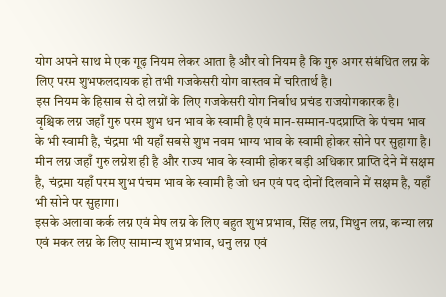योग अपने साथ मे एक गूढ़ नियम लेकर आता है और वो नियम है कि गुरु अगर संबंधित लग्न के लिए परम शुभफलदायक हो तभी गजकेसरी योग वास्तव में चरितार्थ है।
इस नियम के हिसाब से दो लग्नों के लिए गजकेसरी योग निर्बाध प्रचंड राजयोगकारक है।
वृश्चिक लग्न जहाँ गुरु परम शुभ धन भाव के स्वामी है एवं मान-सम्मान-पदप्राप्ति के पंचम भाव के भी स्वामी है, चंद्रमा भी यहाँ सबसे शुभ नवम भाग्य भाव के स्वामी होकर सोने पर सुहागा है।
मीन लग्न जहाँ गुरु लग्नेश ही है और राज्य भाव के स्वामी होकर बड़ी अधिकार प्राप्ति देने में सक्षम है, चंद्रमा यहाँ परम शुभ पंचम भाव के स्वामी है जो धन एवं पद दोनों दिलवाने में सक्षम है, यहाँ भी सोने पर सुहागा।
इसके अलावा कर्क लग्न एवं मेष लग्न के लिए बहुत शुभ प्रभाव, सिंह लग्न, मिथुन लग्न, कन्या लग्न एवं मकर लग्न के लिए सामान्य शुभ प्रभाव, धनु लग्न एवं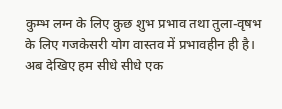कुम्भ लग्न के लिए कुछ शुभ प्रभाव तथा तुला-वृषभ के लिए गजकेसरी योग वास्तव में प्रभावहीन ही है।
अब देखिए हम सीधे सीधे एक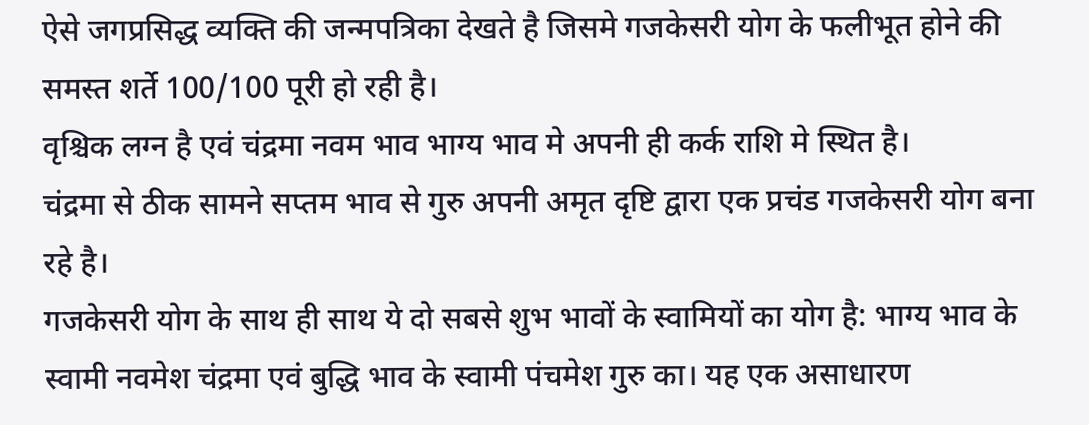ऐसे जगप्रसिद्ध व्यक्ति की जन्मपत्रिका देखते है जिसमे गजकेसरी योग के फलीभूत होने की समस्त शर्ते 100/100 पूरी हो रही है।
वृश्चिक लग्न है एवं चंद्रमा नवम भाव भाग्य भाव मे अपनी ही कर्क राशि मे स्थित है।
चंद्रमा से ठीक सामने सप्तम भाव से गुरु अपनी अमृत दृष्टि द्वारा एक प्रचंड गजकेसरी योग बना रहे है।
गजकेसरी योग के साथ ही साथ ये दो सबसे शुभ भावों के स्वामियों का योग है: भाग्य भाव के स्वामी नवमेश चंद्रमा एवं बुद्धि भाव के स्वामी पंचमेश गुरु का। यह एक असाधारण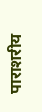पाराशरीय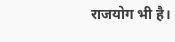राजयोग भी है।